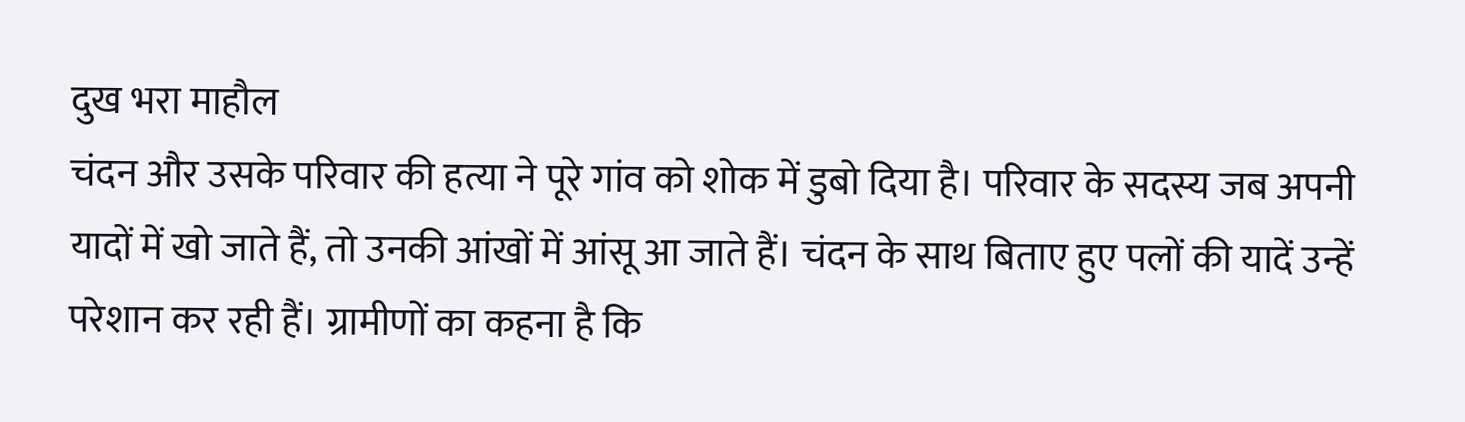दुख भरा माहौल
चंदन और उसके परिवार की हत्या ने पूरे गांव को शोक में डुबो दिया है। परिवार के सदस्य जब अपनी यादों में खो जाते हैं, तो उनकी आंखों में आंसू आ जाते हैं। चंदन के साथ बिताए हुए पलों की यादें उन्हें परेशान कर रही हैं। ग्रामीणों का कहना है कि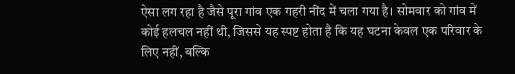ऐसा लग रहा है जैसे पूरा गांव एक गहरी नींद में चला गया है। सोमवार को गांव में कोई हलचल नहीं थी, जिससे यह स्पष्ट होता है कि यह घटना केवल एक परिवार के लिए नहीं, बल्कि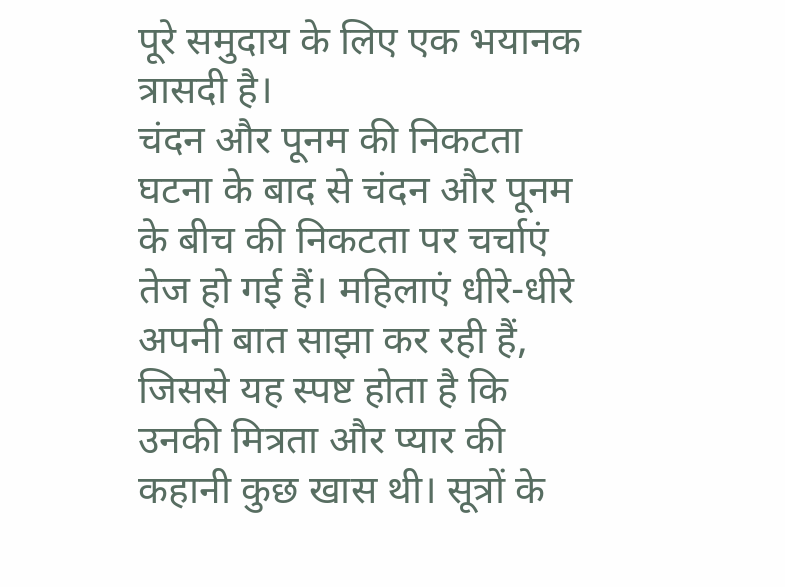पूरे समुदाय के लिए एक भयानक त्रासदी है।
चंदन और पूनम की निकटता
घटना के बाद से चंदन और पूनम के बीच की निकटता पर चर्चाएं तेज हो गई हैं। महिलाएं धीरे-धीरे अपनी बात साझा कर रही हैं, जिससे यह स्पष्ट होता है कि उनकी मित्रता और प्यार की कहानी कुछ खास थी। सूत्रों के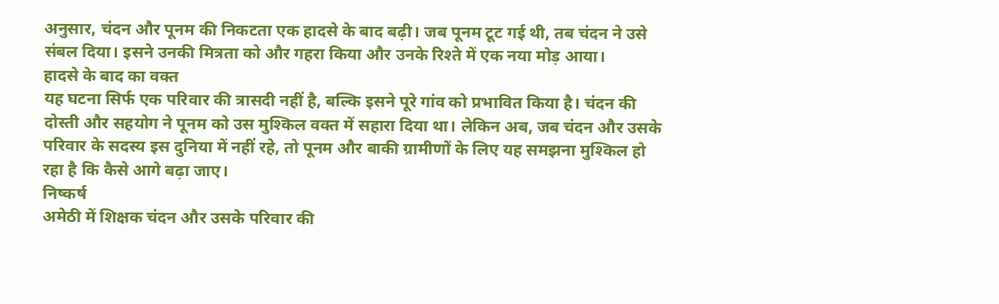अनुसार, चंदन और पूनम की निकटता एक हादसे के बाद बढ़ी। जब पूनम टूट गई थी, तब चंदन ने उसे संबल दिया। इसने उनकी मित्रता को और गहरा किया और उनके रिश्ते में एक नया मोड़ आया।
हादसे के बाद का वक्त
यह घटना सिर्फ एक परिवार की त्रासदी नहीं है, बल्कि इसने पूरे गांव को प्रभावित किया है। चंदन की दोस्ती और सहयोग ने पूनम को उस मुश्किल वक्त में सहारा दिया था। लेकिन अब, जब चंदन और उसके परिवार के सदस्य इस दुनिया में नहीं रहे, तो पूनम और बाकी ग्रामीणों के लिए यह समझना मुश्किल हो रहा है कि कैसे आगे बढ़ा जाए।
निष्कर्ष
अमेठी में शिक्षक चंदन और उसके परिवार की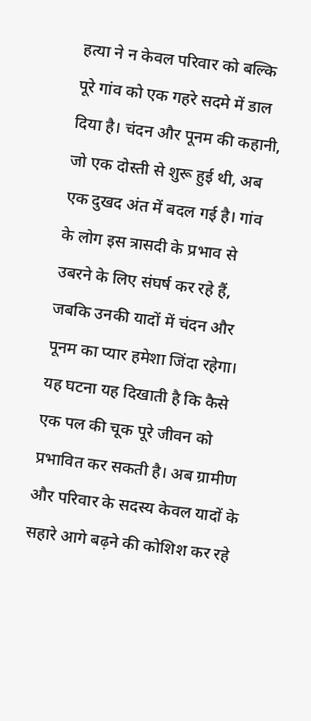हत्या ने न केवल परिवार को बल्कि पूरे गांव को एक गहरे सदमे में डाल दिया है। चंदन और पूनम की कहानी, जो एक दोस्ती से शुरू हुई थी, अब एक दुखद अंत में बदल गई है। गांव के लोग इस त्रासदी के प्रभाव से उबरने के लिए संघर्ष कर रहे हैं, जबकि उनकी यादों में चंदन और पूनम का प्यार हमेशा जिंदा रहेगा। यह घटना यह दिखाती है कि कैसे एक पल की चूक पूरे जीवन को प्रभावित कर सकती है। अब ग्रामीण और परिवार के सदस्य केवल यादों के सहारे आगे बढ़ने की कोशिश कर रहे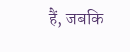हैं, जबकि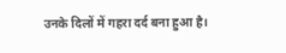उनके दिलों में गहरा दर्द बना हुआ है।